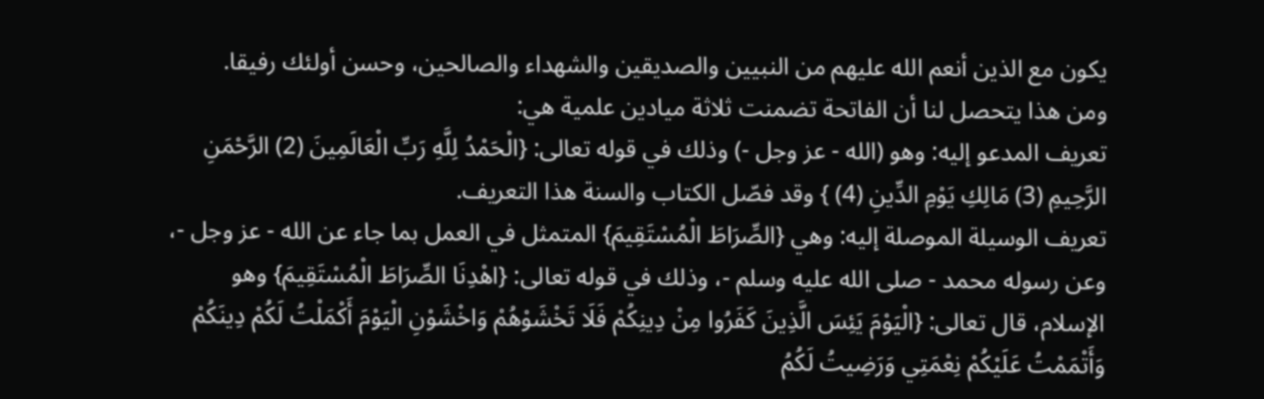يكون مع الذين أنعم الله عليهم من النبيين والصديقين والشهداء والصالحين، وحسن أولئك رفيقا.
ومن هذا يتحصل لنا أن الفاتحة تضمنت ثلاثة ميادين علمية هي:
تعريف المدعو إليه: وهو (الله - عز وجل -) وذلك في قوله تعالى: {الْحَمْدُ لِلَّهِ رَبِّ الْعَالَمِينَ (2) الرَّحْمَنِ الرَّحِيمِ (3) مَالِكِ يَوْمِ الدِّينِ (4) } وقد فصّل الكتاب والسنة هذا التعريف.
تعريف الوسيلة الموصلة إليه: وهي {الصِّرَاطَ الْمُسْتَقِيمَ} المتمثل في العمل بما جاء عن الله - عز وجل -، وعن رسوله محمد - صلى الله عليه وسلم -، وذلك في قوله تعالى: {اهْدِنَا الصِّرَاطَ الْمُسْتَقِيمَ} وهو الإسلام، قال تعالى: {الْيَوْمَ يَئِسَ الَّذِينَ كَفَرُوا مِنْ دِينِكُمْ فَلَا تَخْشَوْهُمْ وَاخْشَوْنِ الْيَوْمَ أَكْمَلْتُ لَكُمْ دِينَكُمْ وَأَتْمَمْتُ عَلَيْكُمْ نِعْمَتِي وَرَضِيتُ لَكُمُ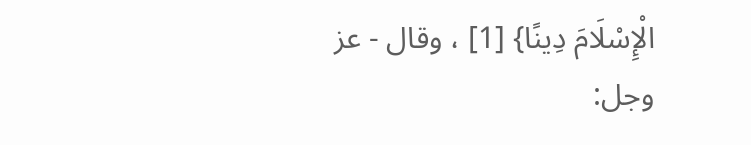الْإِسْلَامَ دِينًا} [1] ، وقال - عز وجل: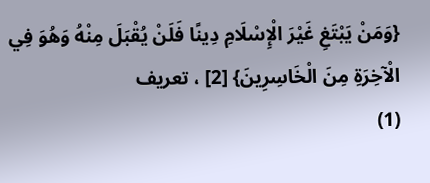{وَمَنْ يَبْتَغِ غَيْرَ الْإِسْلَامِ دِينًا فَلَنْ يُقْبَلَ مِنْهُ وَهُوَ فِي الْآخِرَةِ مِنَ الْخَاسِرِينَ} [2] ، تعريف
(1)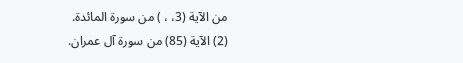من الآية (3، ، ) من سورة المائدة.
(2) الآية (85) من سورة آل عمران.